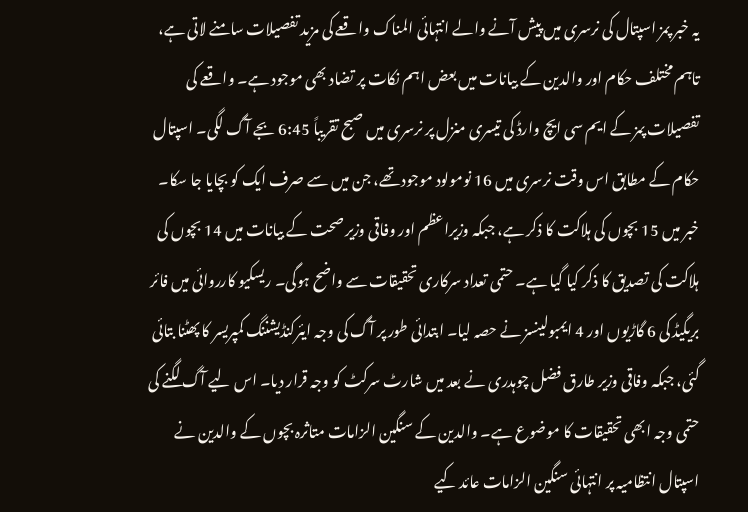یہ خبر پمز اسپتال کی نرسری میں پیش آنے والے انتہائی المناک واقعے کی مزید تفصیلات سامنے لاتی ہے، تاہم مختلف حکام اور والدین کے بیانات میں بعض اہم نکات پر تضاد بھی موجود ہے۔ واقعے کی تفصیلات پمز کے ایم سی ایچ وارڈ کی تیسری منزل پر نرسری میں صبح تقریباً 6:45 بجے آگ لگی۔ اسپتال حکام کے مطابق اس وقت نرسری میں 16 نومولود موجود تھے، جن میں سے صرف ایک کو بچایا جا سکا۔ خبر میں 15 بچوں کی ہلاکت کا ذکر ہے، جبکہ وزیراعظم اور وفاقی وزیر صحت کے بیانات میں 14 بچوں کی ہلاکت کی تصدیق کا ذکر کیا گیا ہے۔ حتمی تعداد سرکاری تحقیقات سے واضح ہوگی۔ ریسکیو کارروائی میں فائر بریگیڈ کی 6 گاڑیوں اور 4 ایمبولینسز نے حصہ لیا۔ ابتدائی طور پر آگ کی وجہ ایئرکنڈیشننگ کمپریسر کا پھٹنا بتائی گئی، جبکہ وفاقی وزیر طارق فضل چوہدری نے بعد میں شارٹ سرکٹ کو وجہ قرار دیا۔ اس لیے آگ لگنے کی حتمی وجہ ابھی تحقیقات کا موضوع ہے۔ والدین کے سنگین الزامات متاثرہ بچوں کے والدین نے اسپتال انتظامیہ پر انتہائی سنگین الزامات عائد کیے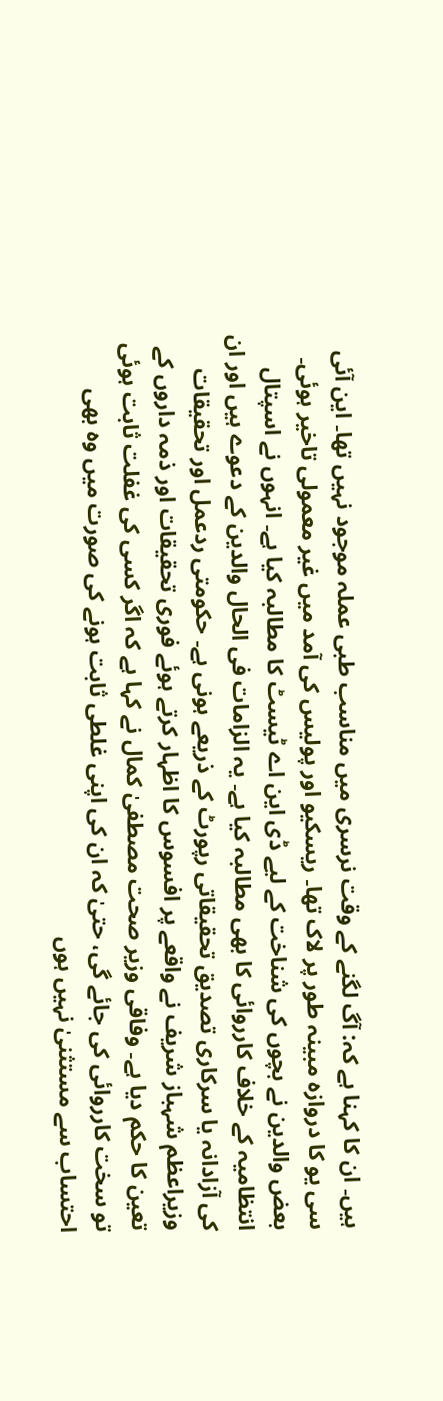ہیں۔ ان کا کہنا ہے کہ: آگ لگنے کے وقت نرسری میں مناسب طبی عملہ موجود نہیں تھا۔ این آئی سی یو کا دروازہ مبینہ طور پر لاک تھا۔ ریسکیو اور پولیس کی آمد میں غیر معمولی تاخیر ہوئی۔ بعض والدین نے بچوں کی شناخت کے لیے ڈی این اے ٹیسٹ کا مطالبہ کیا ہے۔ انہوں نے اسپتال انتظامیہ کے خلاف کارروائی کا بھی مطالبہ کیا ہے۔ یہ الزامات فی الحال والدین کے دعوے ہیں اور ان کی آزادانہ یا سرکاری تصدیق تحقیقاتی رپورٹ کے ذریعے ہونی ہے۔ حکومتی ردعمل اور تحقیقات وزیراعظم شہباز شریف نے واقعے پر افسوس کا اظہار کرتے ہوئے فوری تحقیقات اور ذمہ داروں کے تعین کا حکم دیا ہے۔ وفاقی وزیر صحت مصطفیٰ کمال نے کہا ہے کہ اگر کسی کی غفلت ثابت ہوئی تو سخت کارروائی کی جائے گی، حتیٰ کہ ان کی اپنی غلطی ثابت ہونے کی صورت میں وہ بھی احتساب سے مستثنیٰ نہیں ہوں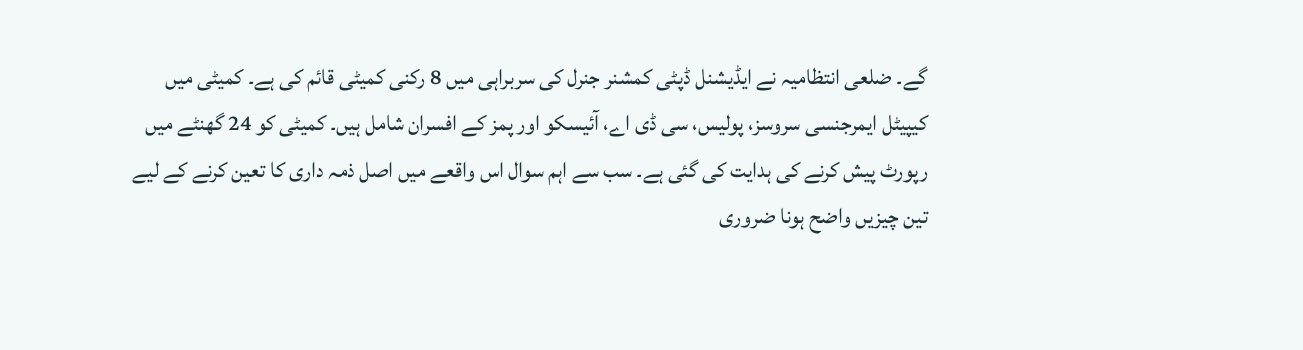گے۔ ضلعی انتظامیہ نے ایڈیشنل ڈپٹی کمشنر جنرل کی سربراہی میں 8 رکنی کمیٹی قائم کی ہے۔ کمیٹی میں کیپیٹل ایمرجنسی سروسز، پولیس، سی ڈی اے، آئیسکو اور پمز کے افسران شامل ہیں۔ کمیٹی کو 24 گھنٹے میں رپورٹ پیش کرنے کی ہدایت کی گئی ہے۔ سب سے اہم سوال اس واقعے میں اصل ذمہ داری کا تعین کرنے کے لیے تین چیزیں واضح ہونا ضروری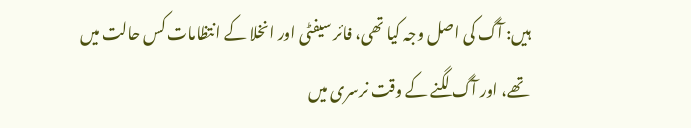ہیں: آگ کی اصل وجہ کیا تھی، فائر سیفٹی اور انخلا کے انتظامات کس حالت میں تھے، اور آگ لگنے کے وقت نرسری میں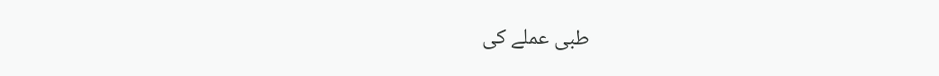طبی عملے کی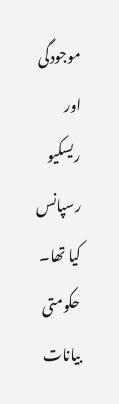موجودگی اور ریسکیو رسپانس کیا تھا۔ حکومتی بیانات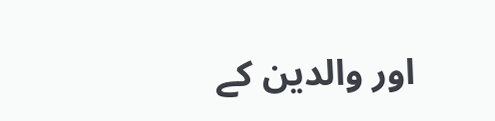اور والدین کے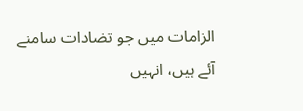الزامات میں جو تضادات سامنے آئے ہیں، انہیں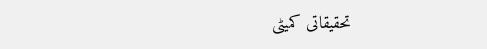تحقیقاتی کمیٹی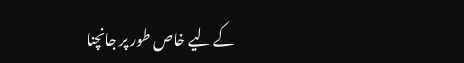کے لیے خاص طور پر جانچنا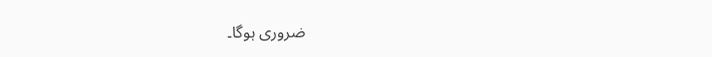ضروری ہوگا۔